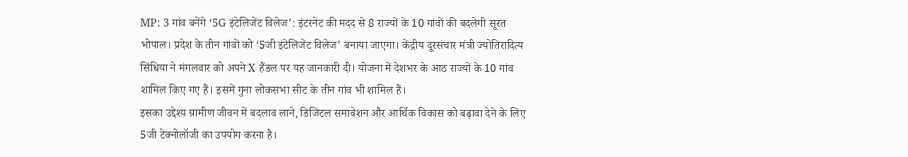MP: 3 गांव बनेंगे ‘5G इंटेलिजेंट विलेज’: इंटरनेट की मदद से 8 राज्यों के 10 गांवों की बदलेगी सूरत
भोपाल। प्रदेश के तीन गांवों को ‘5जी इंटेलिजेंट विलेज’ बनाया जाएगा। केंद्रीय दूरसंचार मंत्री ज्योतिरादित्य सिंधिया ने मंगलवार को अपने X हैंडल पर यह जानकारी दी। योजना में देशभर के आठ राज्यों के 10 गांव शामिल किए गए हैं। इसमें गुना लोकसभा सीट के तीन गांव भी शामिल हैं।
इसका उद्देश्य ग्रामीण जीवन में बदलाव लाने, डिजिटल समावेशन और आर्थिक विकास को बढ़ावा देने के लिए 5जी टेक्नोलॉजी का उपयोग करना है।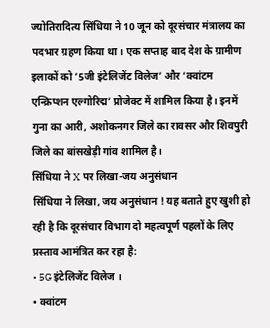ज्योतिरादित्य सिंधिया ने 10 जून को दूरसंचार मंत्रालय का पदभार ग्रहण किया था। एक सप्ताह बाद देश के ग्रामीण इलाकों को ‘5जी इंटेलिजेंट विलेज’ और ‘क्वांटम एन्क्रिप्शन एल्गोरिद्म’ प्रोजेक्ट में शामिल किया है। इनमें गुना का आरी, अशोकनगर जिले का रावसर और शिवपुरी जिले का बांसखेड़ी गांव शामिल है।
सिंधिया ने X पर लिखा-जय अनुसंधान
सिंधिया ने लिखा, जय अनुसंधान ! यह बताते हुए खुशी हो रही है कि दूरसंचार विभाग दो महत्वपूर्ण पहलों के लिए प्रस्ताव आमंत्रित कर रहा है:
• 5G इंटेलिजेंट विलेज ।
• क्वांटम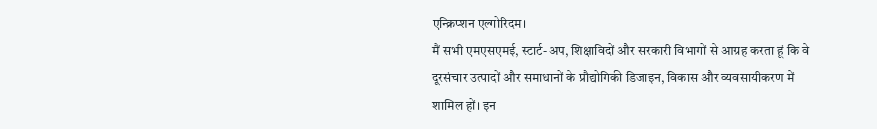एन्क्रिप्शन एल्गोरिदम।
मैं सभी एमएसएमई, स्टार्ट-अप, शिक्षाविदों और सरकारी विभागों से आग्रह करता हूं कि वे दूरसंचार उत्पादों और समाधानों के प्रौद्योगिकी डिजाइन, विकास और व्यवसायीकरण में शामिल हों। इन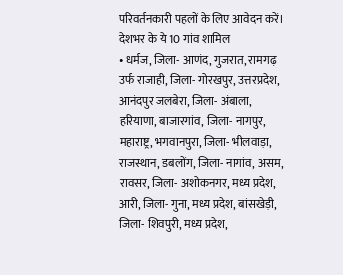परिवर्तनकारी पहलों के लिए आवेदन करें।
देशभर के ये 10 गांव शामिल
• धर्मज, जिला- आणंद, गुजरात, रामगढ़ उर्फ राजाही, जिला- गोरखपुर, उत्तरप्रदेश, आनंदपुर जलबेरा, जिला- अंबाला, हरियाणा, बाजारगांव, जिला- नागपुर, महाराष्ट्र, भगवानपुरा, जिला- भीलवाड़ा, राजस्थान, डबलोंग, जिला- नागांव, असम, रावसर, जिला- अशोकनगर, मध्य प्रदेश, आरी, जिला- गुना, मध्य प्रदेश, बांसखेड़ी, जिला- शिवपुरी, मध्य प्रदेश,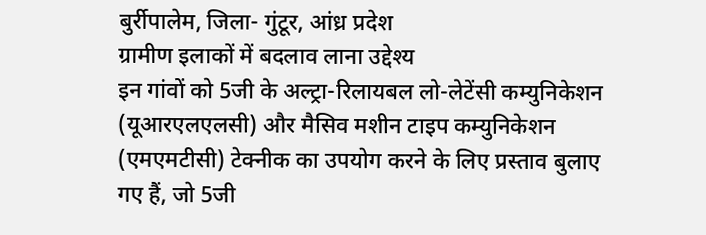बुर्रीपालेम, जिला- गुंटूर, आंध्र प्रदेश
ग्रामीण इलाकों में बदलाव लाना उद्देश्य
इन गांवों को 5जी के अल्ट्रा-रिलायबल लो-लेटेंसी कम्युनिकेशन (यूआरएलएलसी) और मैसिव मशीन टाइप कम्युनिकेशन (एमएमटीसी) टेक्नीक का उपयोग करने के लिए प्रस्ताव बुलाए गए हैं, जो 5जी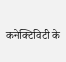कनेक्टिविटी के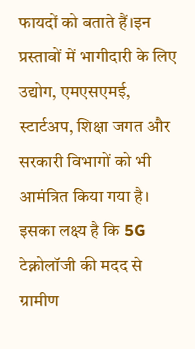फायदों को बताते हैं।इन प्रस्तावों में भागीदारी के लिए उद्योग, एमएसएमई, स्टार्टअप, शिक्षा जगत और सरकारी विभागों को भी आमंत्रित किया गया है।
इसका लक्ष्य है कि 5G टेक्नोलॉजी की मदद से ग्रामीण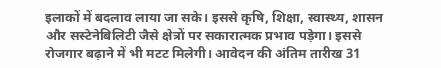इलाकों में बदलाव लाया जा सके। इससे कृषि, शिक्षा, स्वास्थ्य, शासन और सस्टेनेबिलिटी जैसे क्षेत्रों पर सकारात्मक प्रभाव पड़ेगा। इससे रोजगार बढ़ाने में भी मटट मिलेगी। आवेदन की अंतिम तारीख 31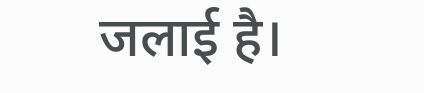जलाई है।